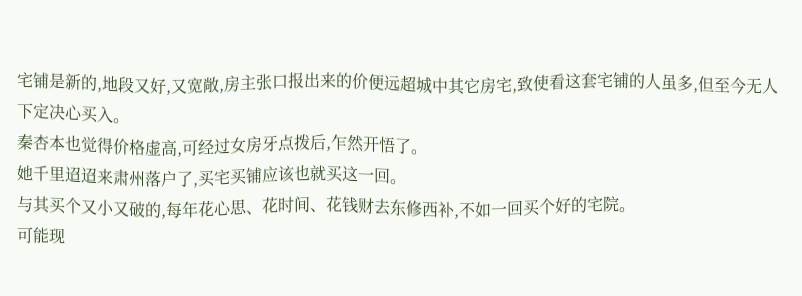宅铺是新的,地段又好,又宽敞,房主张口报出来的价便远超城中其它房宅,致使看这套宅铺的人虽多,但至今无人下定决心买入。
秦杏本也觉得价格虚高,可经过女房牙点拨后,乍然开悟了。
她千里迢迢来肃州落户了,买宅买铺应该也就买这一回。
与其买个又小又破的,每年花心思、花时间、花钱财去东修西补,不如一回买个好的宅院。
可能现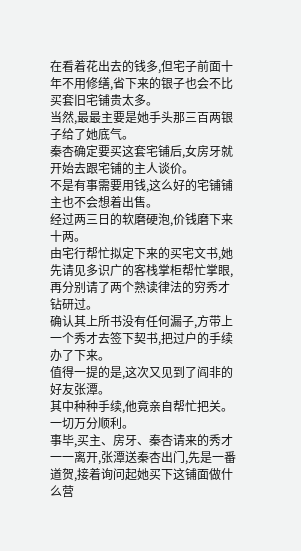在看着花出去的钱多,但宅子前面十年不用修缮,省下来的银子也会不比买套旧宅铺贵太多。
当然,最最主要是她手头那三百两银子给了她底气。
秦杏确定要买这套宅铺后,女房牙就开始去跟宅铺的主人谈价。
不是有事需要用钱,这么好的宅铺铺主也不会想着出售。
经过两三日的软磨硬泡,价钱磨下来十两。
由宅行帮忙拟定下来的买宅文书,她先请见多识广的客栈掌柜帮忙掌眼,再分别请了两个熟读律法的穷秀才钻研过。
确认其上所书没有任何漏子,方带上一个秀才去签下契书,把过户的手续办了下来。
值得一提的是,这次又见到了阎非的好友张潭。
其中种种手续,他竟亲自帮忙把关。
一切万分顺利。
事毕,买主、房牙、秦杏请来的秀才一一离开,张潭送秦杏出门,先是一番道贺,接着询问起她买下这铺面做什么营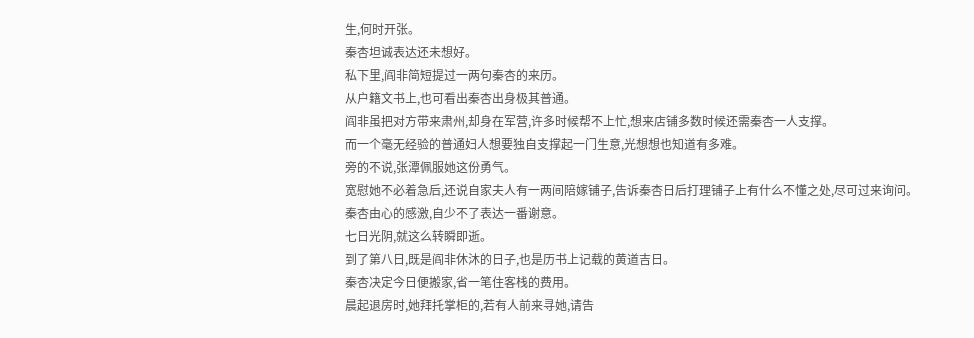生,何时开张。
秦杏坦诚表达还未想好。
私下里,阎非简短提过一两句秦杏的来历。
从户籍文书上,也可看出秦杏出身极其普通。
阎非虽把对方带来肃州,却身在军营,许多时候帮不上忙,想来店铺多数时候还需秦杏一人支撑。
而一个毫无经验的普通妇人想要独自支撑起一门生意,光想想也知道有多难。
旁的不说,张潭佩服她这份勇气。
宽慰她不必着急后,还说自家夫人有一两间陪嫁铺子,告诉秦杏日后打理铺子上有什么不懂之处,尽可过来询问。
秦杏由心的感激,自少不了表达一番谢意。
七日光阴,就这么转瞬即逝。
到了第八日,既是阎非休沐的日子,也是历书上记载的黄道吉日。
秦杏决定今日便搬家,省一笔住客栈的费用。
晨起退房时,她拜托掌柜的,若有人前来寻她,请告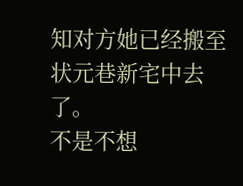知对方她已经搬至状元巷新宅中去了。
不是不想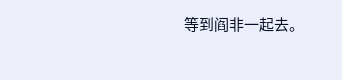等到阎非一起去。